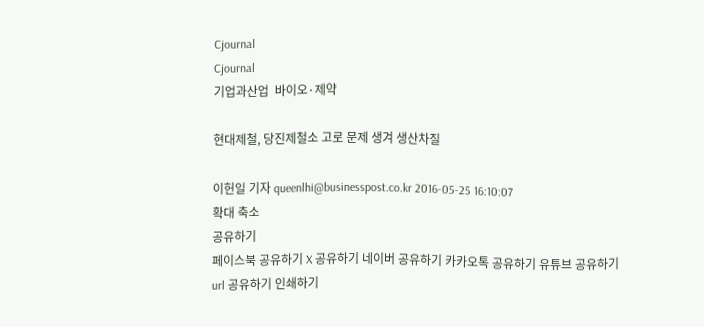Cjournal
Cjournal
기업과산업  바이오·제약

현대제철, 당진제철소 고로 문제 생겨 생산차질

이헌일 기자 queenlhi@businesspost.co.kr 2016-05-25 16:10:07
확대 축소
공유하기
페이스북 공유하기 X 공유하기 네이버 공유하기 카카오톡 공유하기 유튜브 공유하기 url 공유하기 인쇄하기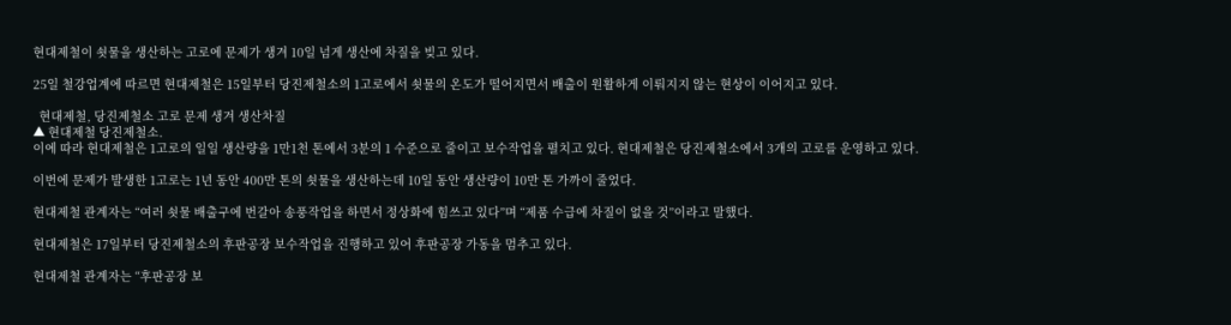현대제철이 쇳물을 생산하는 고로에 문제가 생겨 10일 넘게 생산에 차질을 빚고 있다.

25일 철강업계에 따르면 현대제철은 15일부터 당진제철소의 1고로에서 쇳물의 온도가 떨어지면서 배출이 원활하게 이뤄지지 않는 현상이 이어지고 있다.

  현대제철, 당진제철소 고로 문제 생겨 생산차질
▲ 현대제철 당진제철소.
이에 따라 현대제철은 1고로의 일일 생산량을 1만1천 톤에서 3분의 1 수준으로 줄이고 보수작업을 펼치고 있다. 현대제철은 당진제철소에서 3개의 고로를 운영하고 있다.

이번에 문제가 발생한 1고로는 1년 동안 400만 톤의 쇳물을 생산하는데 10일 동안 생산량이 10만 톤 가까이 줄었다.

현대제철 관계자는 “여러 쇳물 배출구에 번갈아 송풍작업을 하면서 정상화에 힘쓰고 있다”며 “제품 수급에 차질이 없을 것”이라고 말했다.

현대제철은 17일부터 당진제철소의 후판공장 보수작업을 진행하고 있어 후판공장 가동을 멈추고 있다.

현대제철 관계자는 “후판공장 보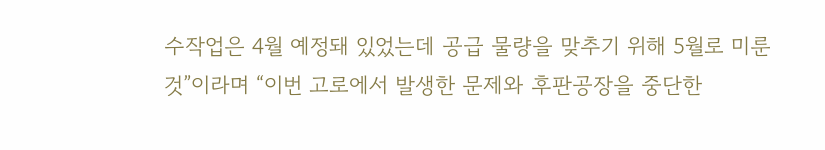수작업은 4월 예정돼 있었는데 공급 물량을 맞추기 위해 5월로 미룬 것”이라며 “이번 고로에서 발생한 문제와 후판공장을 중단한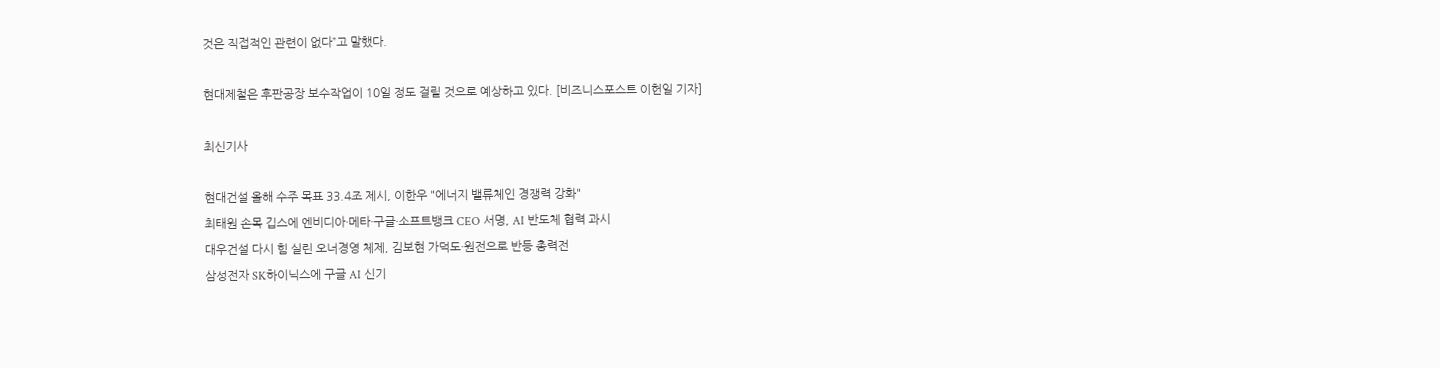것은 직접적인 관련이 없다”고 말했다.

현대제철은 후판공장 보수작업이 10일 정도 걸릴 것으로 예상하고 있다. [비즈니스포스트 이헌일 기자]

최신기사

현대건설 올해 수주 목표 33.4조 제시, 이한우 "에너지 밸류체인 경쟁력 강화"
최태원 손목 깁스에 엔비디아·메타·구글·소프트뱅크 CEO 서명, AI 반도체 협력 과시
대우건설 다시 힘 실린 오너경영 체제, 김보현 가덕도·원전으로 반등 총력전
삼성전자 SK하이닉스에 구글 AI 신기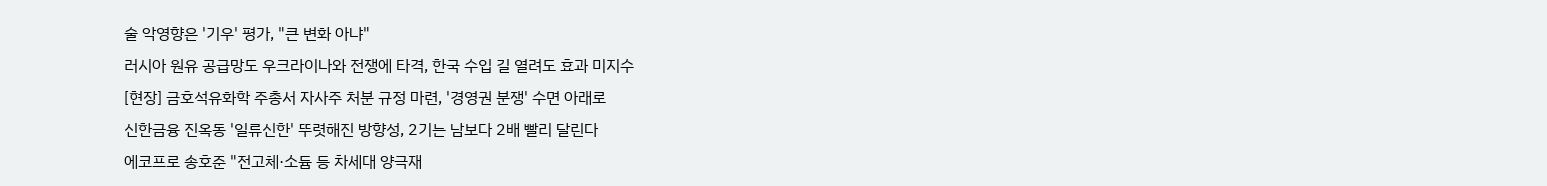술 악영향은 '기우' 평가, "큰 변화 아냐"
러시아 원유 공급망도 우크라이나와 전쟁에 타격, 한국 수입 길 열려도 효과 미지수
[현장] 금호석유화학 주총서 자사주 처분 규정 마련, '경영권 분쟁' 수면 아래로
신한금융 진옥동 '일류신한' 뚜렷해진 방향성, 2기는 남보다 2배 빨리 달린다
에코프로 송호준 "전고체·소듐 등 차세대 양극재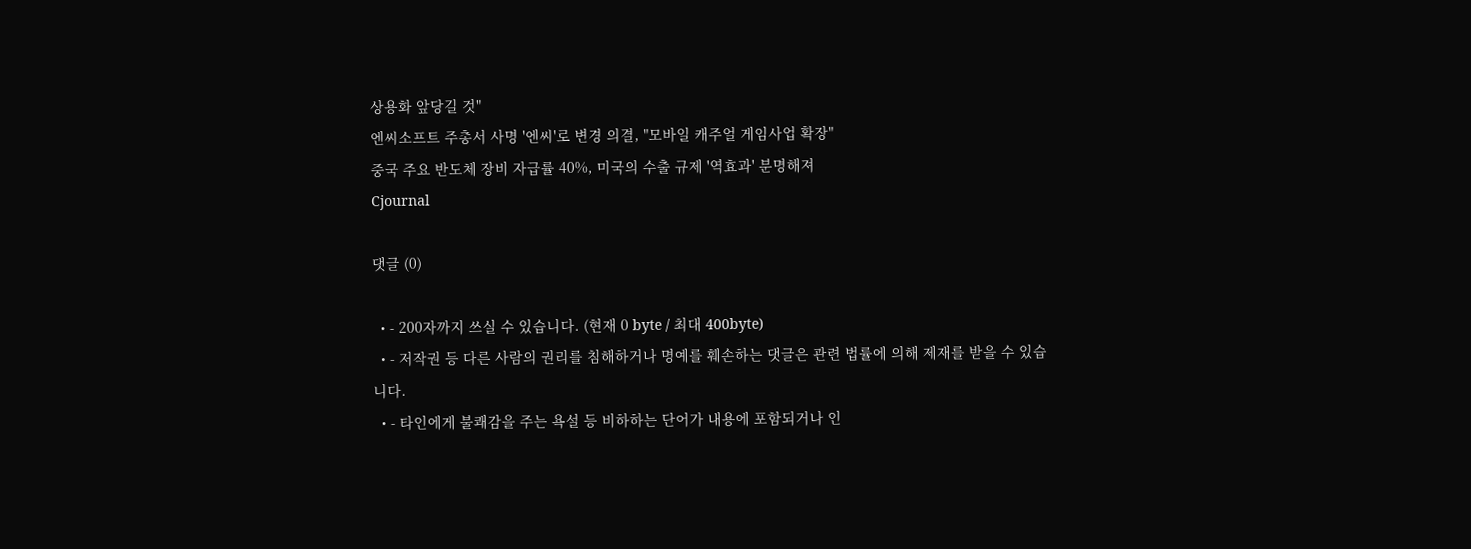상용화 앞당길 것"
엔씨소프트 주총서 사명 '엔씨'로 변경 의결, "모바일 캐주얼 게임사업 확장"
중국 주요 반도체 장비 자급률 40%, 미국의 수출 규제 '역효과' 분명해져
Cjournal

댓글 (0)

  • - 200자까지 쓰실 수 있습니다. (현재 0 byte / 최대 400byte)
  • - 저작권 등 다른 사람의 권리를 침해하거나 명예를 훼손하는 댓글은 관련 법률에 의해 제재를 받을 수 있습니다.
  • - 타인에게 불쾌감을 주는 욕설 등 비하하는 단어가 내용에 포함되거나 인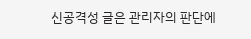신공격성 글은 관리자의 판단에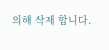의해 삭제 합니다.